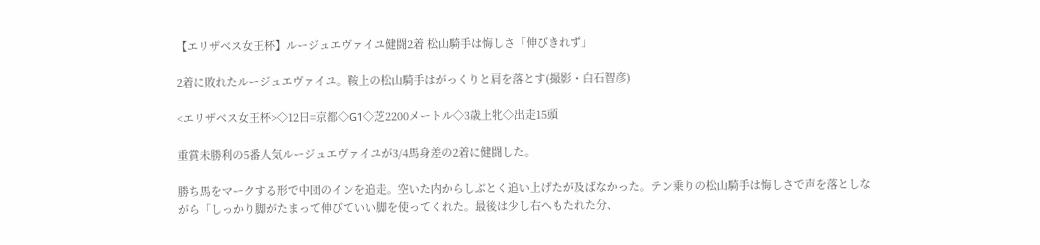【エリザベス女王杯】ルージュエヴァイユ健闘2着 松山騎手は悔しさ「伸びきれず」

2着に敗れたルージュエヴァイユ。鞍上の松山騎手はがっくりと肩を落とす(撮影・白石智彦)

<エリザベス女王杯>◇12日=京都◇G1◇芝2200メートル◇3歳上牝◇出走15頭

重賞未勝利の5番人気ルージュエヴァイユが3/4馬身差の2着に健闘した。

勝ち馬をマークする形で中団のインを追走。空いた内からしぶとく追い上げたが及ばなかった。テン乗りの松山騎手は悔しさで声を落としながら「しっかり脚がたまって伸びていい脚を使ってくれた。最後は少し右へもたれた分、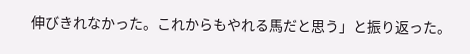伸びきれなかった。これからもやれる馬だと思う」と振り返った。